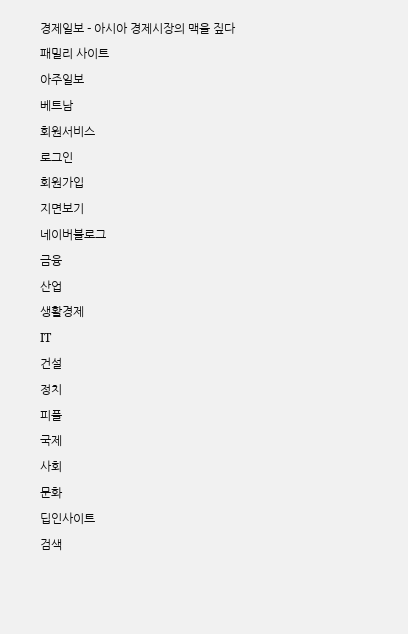경제일보 - 아시아 경제시장의 맥을 짚다
패밀리 사이트
아주일보
베트남
회원서비스
로그인
회원가입
지면보기
네이버블로그
금융
산업
생활경제
IT
건설
정치
피플
국제
사회
문화
딥인사이트
검색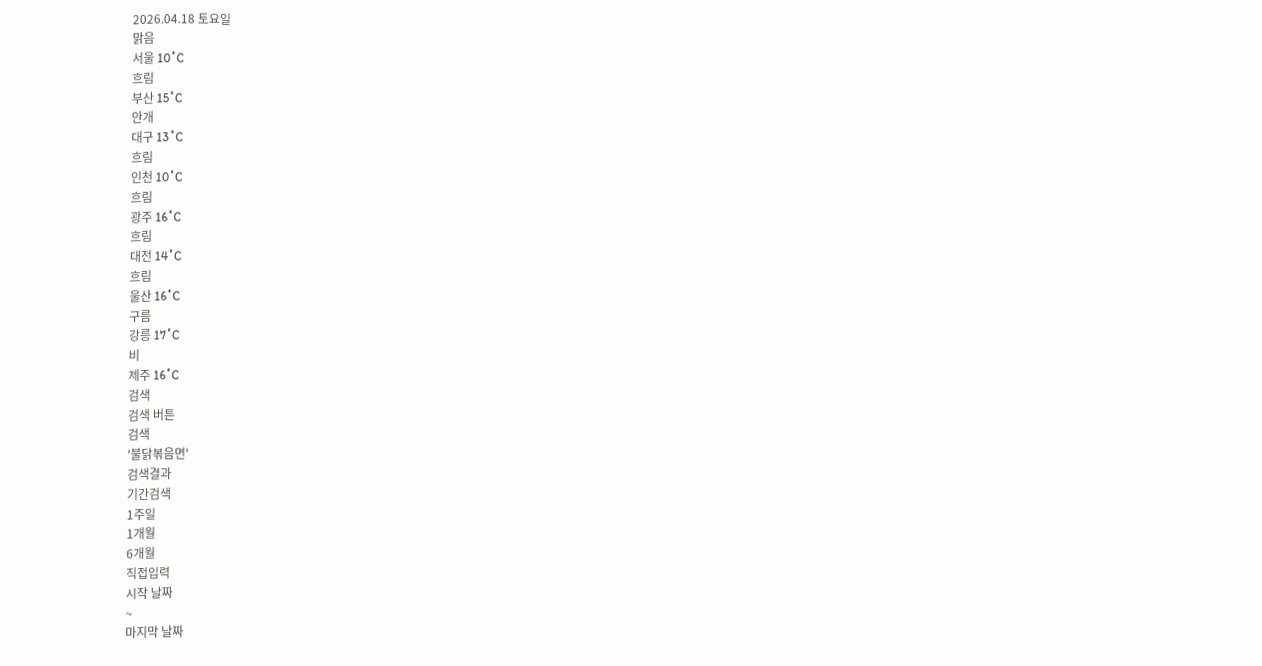2026.04.18 토요일
맑음
서울 10˚C
흐림
부산 15˚C
안개
대구 13˚C
흐림
인천 10˚C
흐림
광주 16˚C
흐림
대전 14˚C
흐림
울산 16˚C
구름
강릉 17˚C
비
제주 16˚C
검색
검색 버튼
검색
'불닭볶음면'
검색결과
기간검색
1주일
1개월
6개월
직접입력
시작 날짜
~
마지막 날짜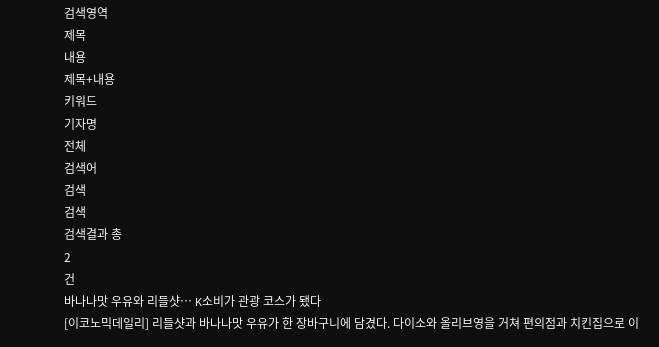검색영역
제목
내용
제목+내용
키워드
기자명
전체
검색어
검색
검색
검색결과 총
2
건
바나나맛 우유와 리들샷… K소비가 관광 코스가 됐다
[이코노믹데일리] 리들샷과 바나나맛 우유가 한 장바구니에 담겼다. 다이소와 올리브영을 거쳐 편의점과 치킨집으로 이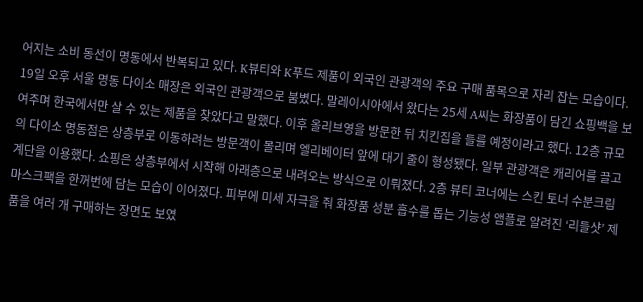어지는 소비 동선이 명동에서 반복되고 있다. K뷰티와 K푸드 제품이 외국인 관광객의 주요 구매 품목으로 자리 잡는 모습이다. 19일 오후 서울 명동 다이소 매장은 외국인 관광객으로 붐볐다. 말레이시아에서 왔다는 25세 A씨는 화장품이 담긴 쇼핑백을 보여주며 한국에서만 살 수 있는 제품을 찾았다고 말했다. 이후 올리브영을 방문한 뒤 치킨집을 들를 예정이라고 했다. 12층 규모의 다이소 명동점은 상층부로 이동하려는 방문객이 몰리며 엘리베이터 앞에 대기 줄이 형성됐다. 일부 관광객은 캐리어를 끌고 계단을 이용했다. 쇼핑은 상층부에서 시작해 아래층으로 내려오는 방식으로 이뤄졌다. 2층 뷰티 코너에는 스킨 토너 수분크림 마스크팩을 한꺼번에 담는 모습이 이어졌다. 피부에 미세 자극을 줘 화장품 성분 흡수를 돕는 기능성 앰플로 알려진 ‘리들샷’ 제품을 여러 개 구매하는 장면도 보였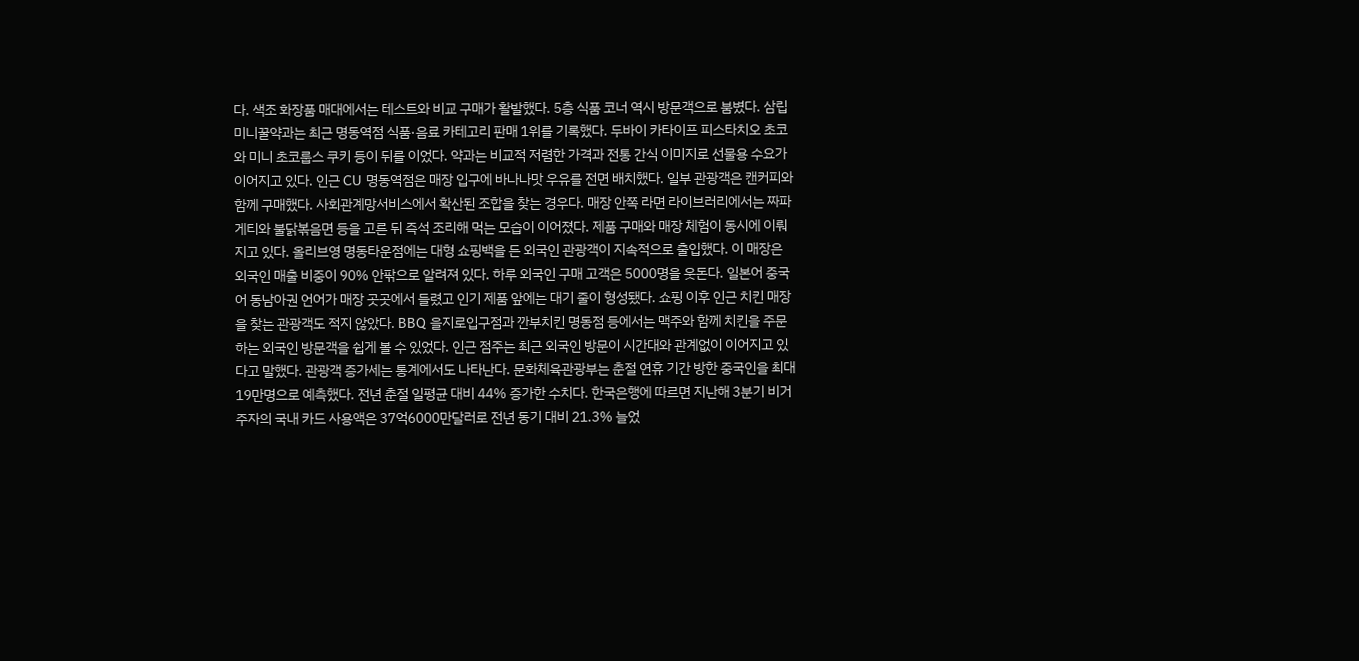다. 색조 화장품 매대에서는 테스트와 비교 구매가 활발했다. 5층 식품 코너 역시 방문객으로 붐볐다. 삼립 미니꿀약과는 최근 명동역점 식품·음료 카테고리 판매 1위를 기록했다. 두바이 카타이프 피스타치오 초코와 미니 초코룹스 쿠키 등이 뒤를 이었다. 약과는 비교적 저렴한 가격과 전통 간식 이미지로 선물용 수요가 이어지고 있다. 인근 CU 명동역점은 매장 입구에 바나나맛 우유를 전면 배치했다. 일부 관광객은 캔커피와 함께 구매했다. 사회관계망서비스에서 확산된 조합을 찾는 경우다. 매장 안쪽 라면 라이브러리에서는 짜파게티와 불닭볶음면 등을 고른 뒤 즉석 조리해 먹는 모습이 이어졌다. 제품 구매와 매장 체험이 동시에 이뤄지고 있다. 올리브영 명동타운점에는 대형 쇼핑백을 든 외국인 관광객이 지속적으로 출입했다. 이 매장은 외국인 매출 비중이 90% 안팎으로 알려져 있다. 하루 외국인 구매 고객은 5000명을 웃돈다. 일본어 중국어 동남아권 언어가 매장 곳곳에서 들렸고 인기 제품 앞에는 대기 줄이 형성됐다. 쇼핑 이후 인근 치킨 매장을 찾는 관광객도 적지 않았다. BBQ 을지로입구점과 깐부치킨 명동점 등에서는 맥주와 함께 치킨을 주문하는 외국인 방문객을 쉽게 볼 수 있었다. 인근 점주는 최근 외국인 방문이 시간대와 관계없이 이어지고 있다고 말했다. 관광객 증가세는 통계에서도 나타난다. 문화체육관광부는 춘절 연휴 기간 방한 중국인을 최대 19만명으로 예측했다. 전년 춘절 일평균 대비 44% 증가한 수치다. 한국은행에 따르면 지난해 3분기 비거주자의 국내 카드 사용액은 37억6000만달러로 전년 동기 대비 21.3% 늘었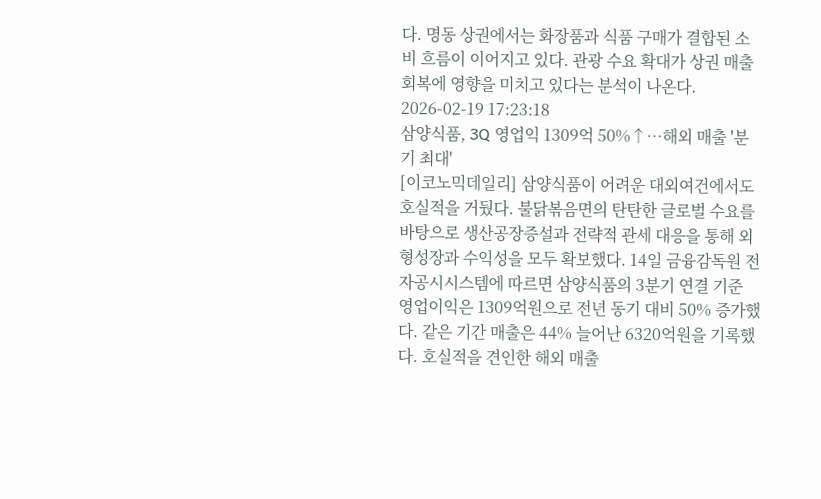다. 명동 상권에서는 화장품과 식품 구매가 결합된 소비 흐름이 이어지고 있다. 관광 수요 확대가 상권 매출 회복에 영향을 미치고 있다는 분석이 나온다.
2026-02-19 17:23:18
삼양식품, 3Q 영업익 1309억 50%↑…해외 매출 '분기 최대'
[이코노믹데일리] 삼양식품이 어려운 대외여건에서도 호실적을 거뒀다. 불닭볶음면의 탄탄한 글로벌 수요를 바탕으로 생산공장증설과 전략적 관세 대응을 통해 외형성장과 수익성을 모두 확보했다. 14일 금융감독원 전자공시시스템에 따르면 삼양식품의 3분기 연결 기준 영업이익은 1309억원으로 전년 동기 대비 50% 증가했다. 같은 기간 매출은 44% 늘어난 6320억원을 기록했다. 호실적을 견인한 해외 매출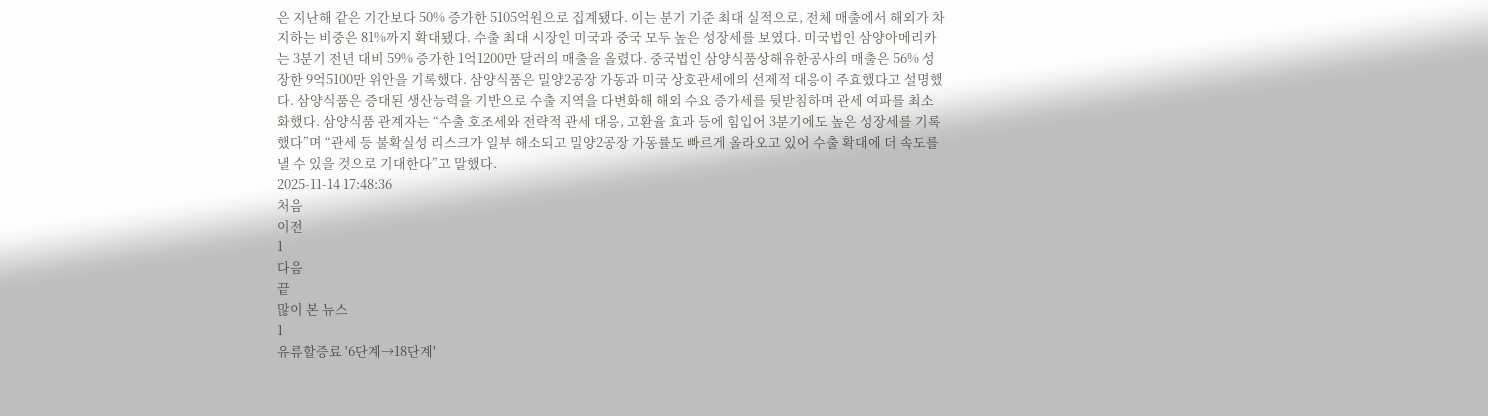은 지난해 같은 기간보다 50% 증가한 5105억원으로 집계됐다. 이는 분기 기준 최대 실적으로, 전체 매출에서 해외가 차지하는 비중은 81%까지 확대됐다. 수출 최대 시장인 미국과 중국 모두 높은 성장세를 보였다. 미국법인 삼양아메리카는 3분기 전년 대비 59% 증가한 1억1200만 달러의 매출을 올렸다. 중국법인 삼양식품상해유한공사의 매출은 56% 성장한 9억5100만 위안을 기록했다. 삼양식품은 밀양2공장 가동과 미국 상호관세에의 선제적 대응이 주효했다고 설명했다. 삼양식품은 증대된 생산능력을 기반으로 수출 지역을 다변화해 해외 수요 증가세를 뒷받침하며 관세 여파를 최소화했다. 삼양식품 관계자는 “수출 호조세와 전략적 관세 대응, 고환율 효과 등에 힘입어 3분기에도 높은 성장세를 기록했다”며 “관세 등 불확실성 리스크가 일부 해소되고 밀양2공장 가동률도 빠르게 올라오고 있어 수출 확대에 더 속도를 낼 수 있을 것으로 기대한다”고 말했다.
2025-11-14 17:48:36
처음
이전
1
다음
끝
많이 본 뉴스
1
유류할증료 '6단계→18단계'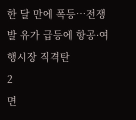한 달 만에 폭등…전쟁발 유가 급등에 항공·여행시장 직격탄
2
면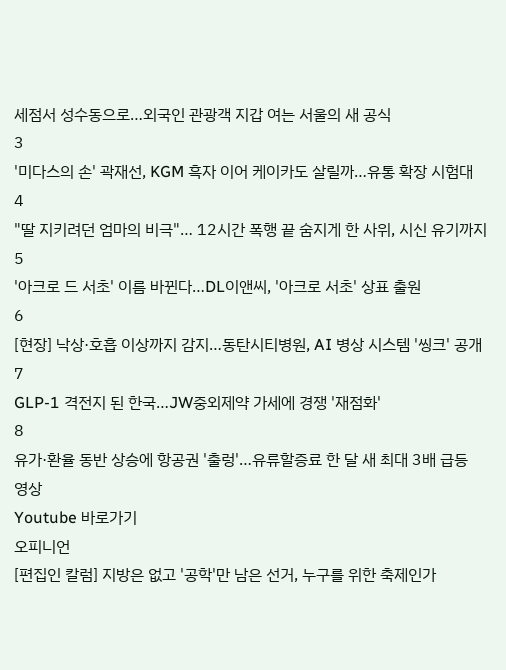세점서 성수동으로…외국인 관광객 지갑 여는 서울의 새 공식
3
'미다스의 손' 곽재선, KGM 흑자 이어 케이카도 살릴까…유통 확장 시험대
4
"딸 지키려던 엄마의 비극"… 12시간 폭행 끝 숨지게 한 사위, 시신 유기까지
5
'아크로 드 서초' 이름 바뀐다…DL이앤씨, '아크로 서초' 상표 출원
6
[현장] 낙상·호흡 이상까지 감지…동탄시티병원, AI 병상 시스템 '씽크' 공개
7
GLP-1 격전지 된 한국…JW중외제약 가세에 경쟁 '재점화'
8
유가·환율 동반 상승에 항공권 '출렁'…유류할증료 한 달 새 최대 3배 급등
영상
Youtube 바로가기
오피니언
[편집인 칼럼] 지방은 없고 '공학'만 남은 선거, 누구를 위한 축제인가